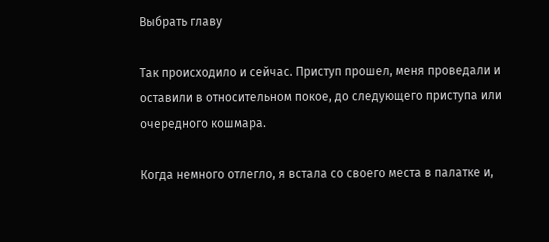Выбрать главу

Так происходило и сейчас. Приступ прошел, меня проведали и оставили в относительном покое, до следующего приступа или очередного кошмара.

Когда немного отлегло, я встала со своего места в палатке и,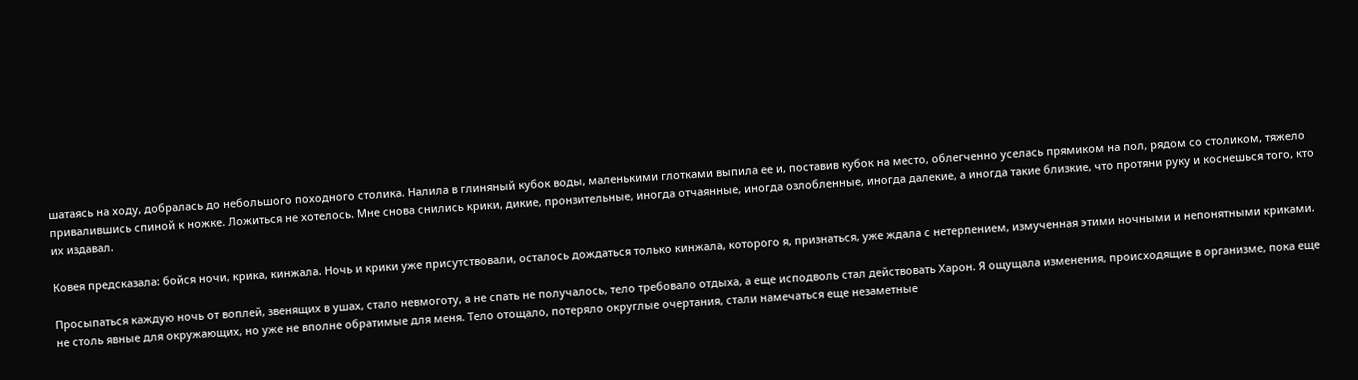шатаясь на ходу, добралась до небольшого походного столика. Налила в глиняный кубок воды, маленькими глотками выпила ее и, поставив кубок на место, облегченно уселась прямиком на пол, рядом со столиком, тяжело привалившись спиной к ножке. Ложиться не хотелось. Мне снова снились крики, дикие, пронзительные, иногда отчаянные, иногда озлобленные, иногда далекие, а иногда такие близкие, что протяни руку и коснешься того, кто их издавал.

Ковея предсказала: бойся ночи, крика, кинжала. Ночь и крики уже присутствовали, осталось дождаться только кинжала, которого я, признаться, уже ждала с нетерпением, измученная этими ночными и непонятными криками.

Просыпаться каждую ночь от воплей, звенящих в ушах, стало невмоготу, а не спать не получалось, тело требовало отдыха, а еще исподволь стал действовать Харон. Я ощущала изменения, происходящие в организме, пока еще не столь явные для окружающих, но уже не вполне обратимые для меня. Тело отощало, потеряло округлые очертания, стали намечаться еще незаметные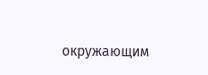окружающим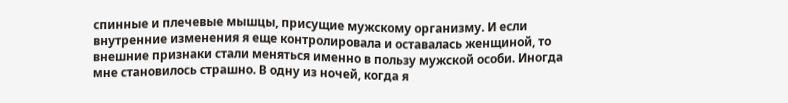спинные и плечевые мышцы, присущие мужскому организму. И если внутренние изменения я еще контролировала и оставалась женщиной, то внешние признаки стали меняться именно в пользу мужской особи. Иногда мне становилось страшно. В одну из ночей, когда я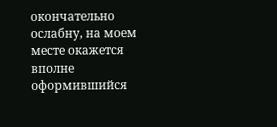окончательно ослабну, на моем месте окажется вполне оформившийся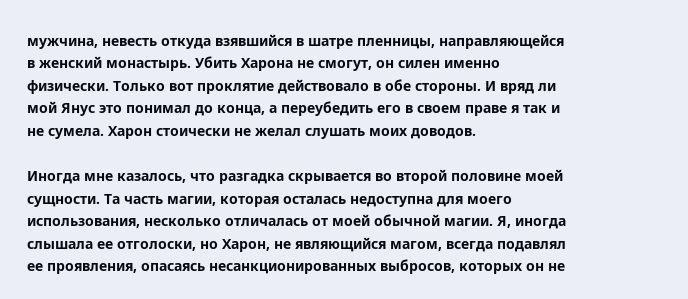мужчина, невесть откуда взявшийся в шатре пленницы, направляющейся в женский монастырь. Убить Харона не смогут, он силен именно физически. Только вот проклятие действовало в обе стороны. И вряд ли мой Янус это понимал до конца, а переубедить его в своем праве я так и не сумела. Харон стоически не желал слушать моих доводов.

Иногда мне казалось, что разгадка скрывается во второй половине моей сущности. Та часть магии, которая осталась недоступна для моего использования, несколько отличалась от моей обычной магии. Я, иногда слышала ее отголоски, но Харон, не являющийся магом, всегда подавлял ее проявления, опасаясь несанкционированных выбросов, которых он не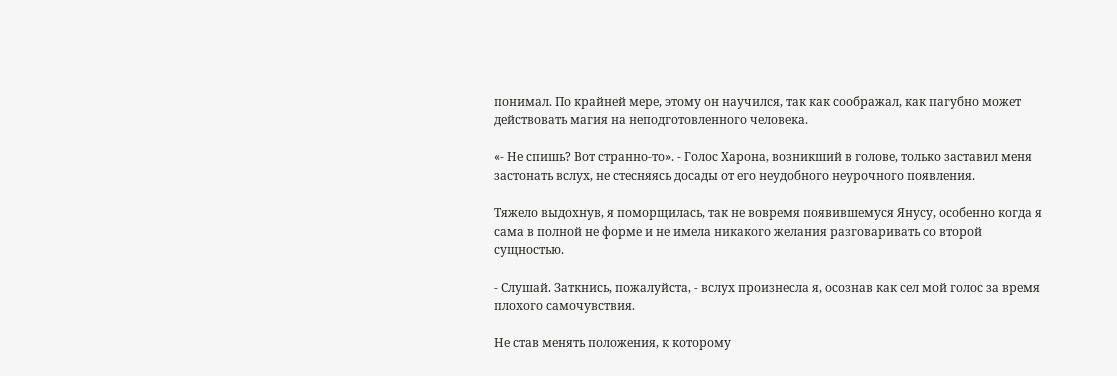понимал. По крайней мере, этому он научился, так как соображал, как пагубно может действовать магия на неподготовленного человека.

«- Не спишь? Вот странно-то». - Голос Харона, возникший в голове, только заставил меня застонать вслух, не стесняясь досады от его неудобного неурочного появления.

Тяжело выдохнув, я поморщилась, так не вовремя появившемуся Янусу, особенно когда я сама в полной не форме и не имела никакого желания разговаривать со второй сущностью.

- Слушай. Заткнись, пожалуйста, - вслух произнесла я, осознав как сел мой голос за время плохого самочувствия.

Не став менять положения, к которому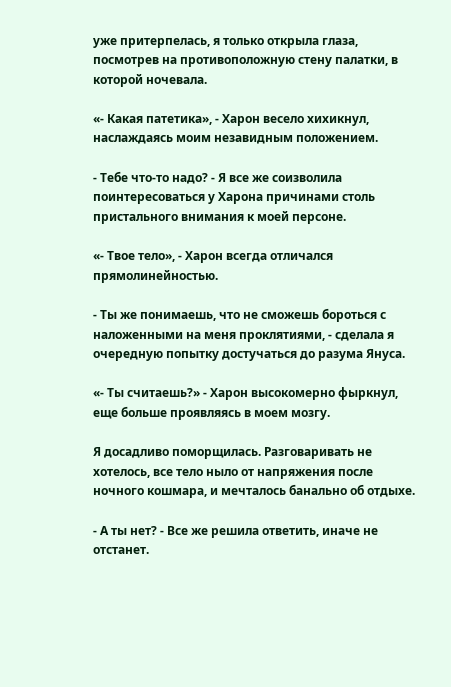уже притерпелась, я только открыла глаза, посмотрев на противоположную стену палатки, в которой ночевала.

«- Какая патетика», - Харон весело хихикнул, наслаждаясь моим незавидным положением.

- Тебе что-то надо? - Я все же соизволила поинтересоваться у Харона причинами столь пристального внимания к моей персоне.

«- Твое тело», - Харон всегда отличался прямолинейностью.

- Ты же понимаешь, что не сможешь бороться с наложенными на меня проклятиями, - сделала я очередную попытку достучаться до разума Януса.

«- Ты считаешь?» - Харон высокомерно фыркнул, еще больше проявляясь в моем мозгу.

Я досадливо поморщилась. Разговаривать не хотелось, все тело ныло от напряжения после ночного кошмара, и мечталось банально об отдыхе.

- А ты нет? - Все же решила ответить, иначе не отстанет.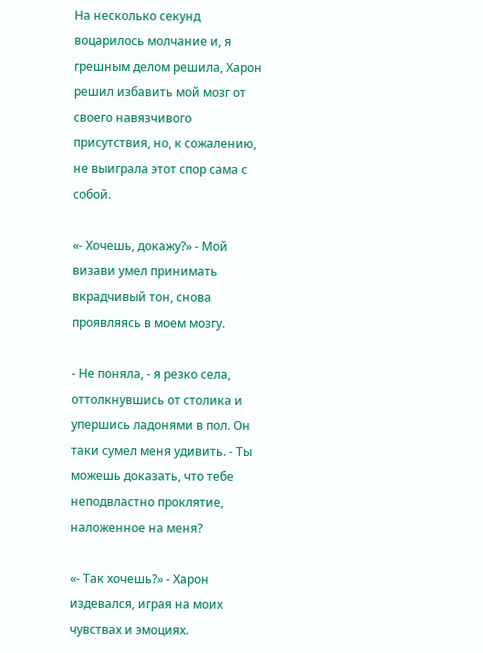На несколько секунд воцарилось молчание и, я грешным делом решила, Харон решил избавить мой мозг от своего навязчивого присутствия, но, к сожалению, не выиграла этот спор сама с собой.

«- Хочешь, докажу?» - Мой визави умел принимать вкрадчивый тон, снова проявляясь в моем мозгу.

- Не поняла, - я резко села, оттолкнувшись от столика и упершись ладонями в пол. Он таки сумел меня удивить. - Ты можешь доказать, что тебе неподвластно проклятие, наложенное на меня?

«- Так хочешь?» - Харон издевался, играя на моих чувствах и эмоциях.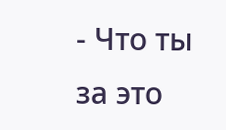- Что ты за это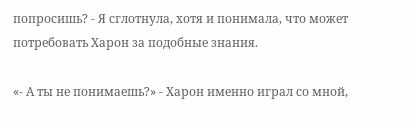попросишь? - Я сглотнула, хотя и понимала, что может потребовать Харон за подобные знания.

«- А ты не понимаешь?» - Харон именно играл со мной,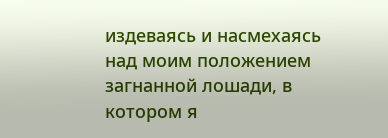издеваясь и насмехаясь над моим положением загнанной лошади, в котором я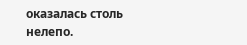оказалась столь нелепо.